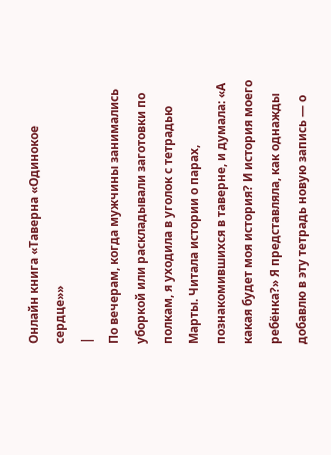Онлайн книга «Таверна «Одинокое сердце»»
|
По вечерам, когда мужчины занимались уборкой или раскладывали заготовки по полкам, я уходила в уголок с тетрадью Марты. Читала истории о парах, познакомившихся в таверне, и думала: «А какая будет моя история? И история моего ребёнка?» Я представляла, как однажды добавлю в эту тетрадь новую запись — о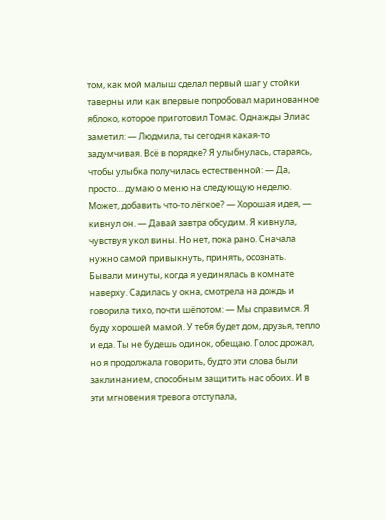том, как мой малыш сделал первый шаг у стойки таверны или как впервые попробовал маринованное яблоко, которое приготовил Томас. Однажды Элиас заметил: — Людмила, ты сегодня какая-то задумчивая. Всё в порядке? Я улыбнулась, стараясь, чтобы улыбка получилась естественной: — Да, просто… думаю о меню на следующую неделю. Может, добавить что-то лёгкое? — Хорошая идея, — кивнул он. — Давай завтра обсудим. Я кивнула, чувствуя укол вины. Но нет, пока рано. Сначала нужно самой привыкнуть, принять, осознать. Бывали минуты, когда я уединялась в комнате наверху. Садилась у окна, смотрела на дождь и говорила тихо, почти шёпотом: — Мы справимся. Я буду хорошей мамой. У тебя будет дом, друзья, тепло и еда. Ты не будешь одинок, обещаю. Голос дрожал, но я продолжала говорить, будто эти слова были заклинанием, способным защитить нас обоих. И в эти мгновения тревога отступала,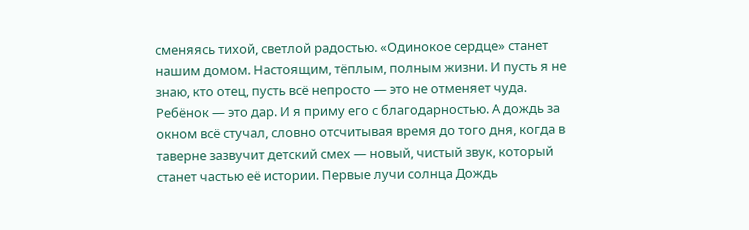сменяясь тихой, светлой радостью. «Одинокое сердце» станет нашим домом. Настоящим, тёплым, полным жизни. И пусть я не знаю, кто отец, пусть всё непросто — это не отменяет чуда. Ребёнок — это дар. И я приму его с благодарностью. А дождь за окном всё стучал, словно отсчитывая время до того дня, когда в таверне зазвучит детский смех — новый, чистый звук, который станет частью её истории. Первые лучи солнца Дождь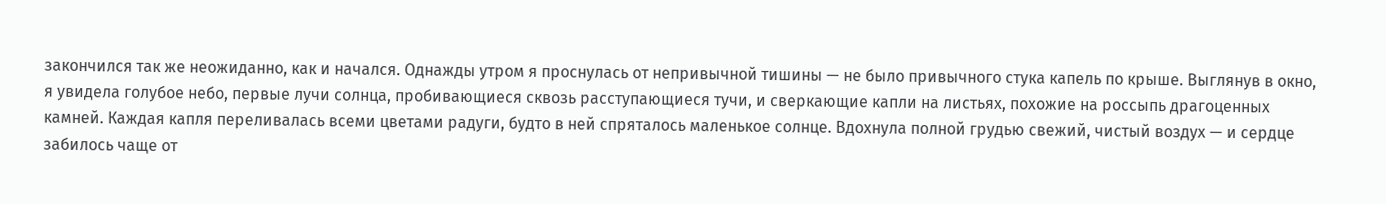закончился так же неожиданно, как и начался. Однажды утром я проснулась от непривычной тишины — не было привычного стука капель по крыше. Выглянув в окно, я увидела голубое небо, первые лучи солнца, пробивающиеся сквозь расступающиеся тучи, и сверкающие капли на листьях, похожие на россыпь драгоценных камней. Каждая капля переливалась всеми цветами радуги, будто в ней спряталось маленькое солнце. Вдохнула полной грудью свежий, чистый воздух — и сердце забилось чаще от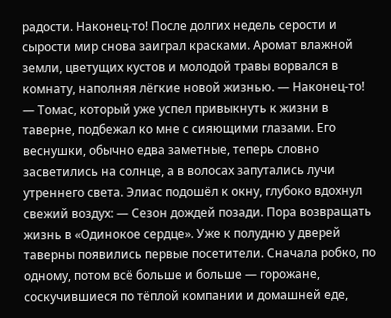радости. Наконец-то! После долгих недель серости и сырости мир снова заиграл красками. Аромат влажной земли, цветущих кустов и молодой травы ворвался в комнату, наполняя лёгкие новой жизнью. — Наконец-то! — Томас, который уже успел привыкнуть к жизни в таверне, подбежал ко мне с сияющими глазами. Его веснушки, обычно едва заметные, теперь словно засветились на солнце, а в волосах запутались лучи утреннего света. Элиас подошёл к окну, глубоко вдохнул свежий воздух: — Сезон дождей позади. Пора возвращать жизнь в «Одинокое сердце». Уже к полудню у дверей таверны появились первые посетители. Сначала робко, по одному, потом всё больше и больше — горожане, соскучившиеся по тёплой компании и домашней еде,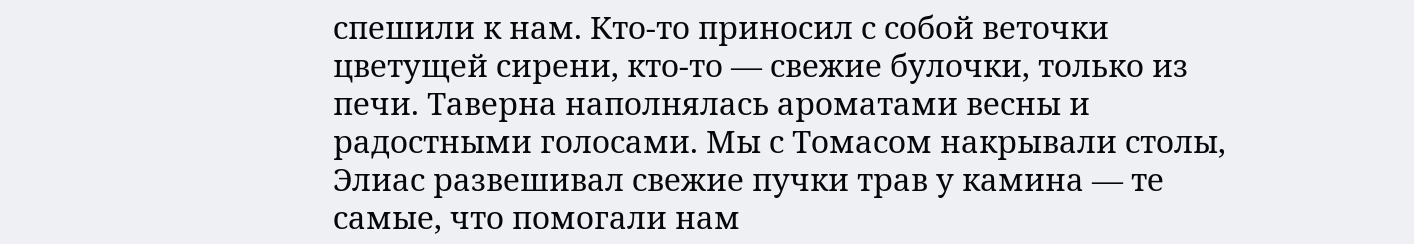спешили к нам. Кто-то приносил с собой веточки цветущей сирени, кто-то — свежие булочки, только из печи. Таверна наполнялась ароматами весны и радостными голосами. Мы с Томасом накрывали столы, Элиас развешивал свежие пучки трав у камина — те самые, что помогали нам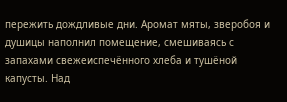пережить дождливые дни. Аромат мяты, зверобоя и душицы наполнил помещение, смешиваясь с запахами свежеиспечённого хлеба и тушёной капусты. Над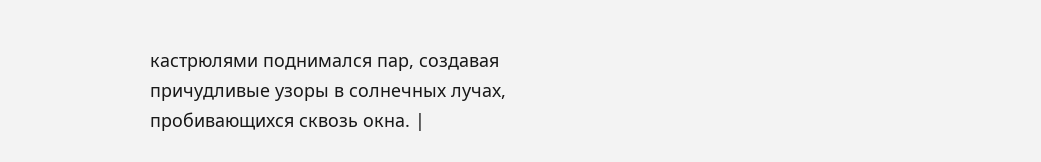кастрюлями поднимался пар, создавая причудливые узоры в солнечных лучах, пробивающихся сквозь окна. |